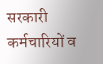सरकारी कर्मचारियों व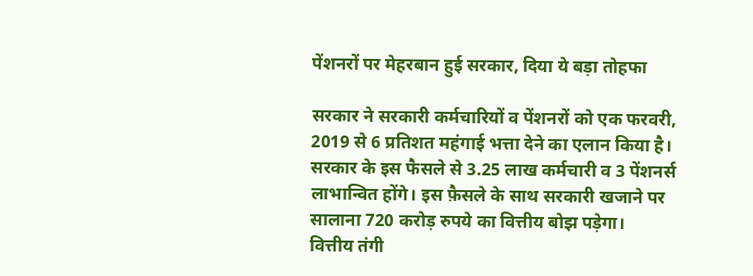पेंशनरों पर मेहरबान हुई सरकार, दिया ये बड़ा तोहफा

सरकार ने सरकारी कर्मचारियों व पेंशनरों को एक फरवरी, 2019 से 6 प्रतिशत महंगाई भत्ता देने का एलान किया है। सरकार के इस फैसले से 3.25 लाख कर्मचारी व 3 पेंशनर्स लाभान्वित होंगे। इस फ़ैसले के साथ सरकारी खजाने पर सालाना 720 करोड़ रुपये का वित्तीय बोझ पड़ेगा।
वित्तीय तंगी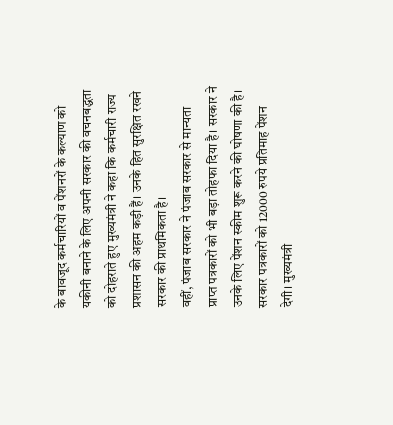के बावजूद कर्मचारियों व पेंशनरों के कल्याण को यकीनी बनाने के लिए अपनी सरकार की वचनबद्धता को दोहराते हुए मुख्यमंत्री ने कहा कि कर्मचारी राज्य प्रशासन की अहम कड़ी हैं। उनके हित सुरक्षित रखने सरकार की प्राथमिकता है।
वहीं, पंजाब सरकार ने पंजाब सरकार से मान्यता प्राप्त पत्रकारों को भी बड़ा तोहफा दिया है। सरकार ने उनके लिए पेंशन स्कीम शुरू करने की घोषणा की है। सरकार पत्रकारों को 12000 रुपये प्रतिमाह पेंशन देगी। मुख्यमंत्री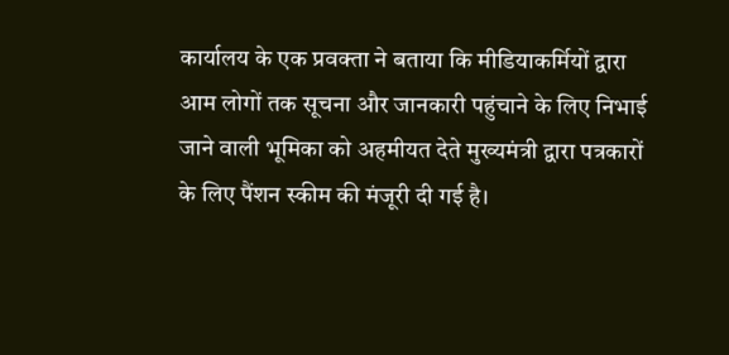कार्यालय के एक प्रवक्ता ने बताया कि मीडियाकर्मियों द्वारा आम लोगों तक सूचना और जानकारी पहुंचाने के लिए निभाई जाने वाली भूमिका को अहमीयत देते मुख्यमंत्री द्वारा पत्रकारों के लिए पैंशन स्कीम की मंजूरी दी गई है।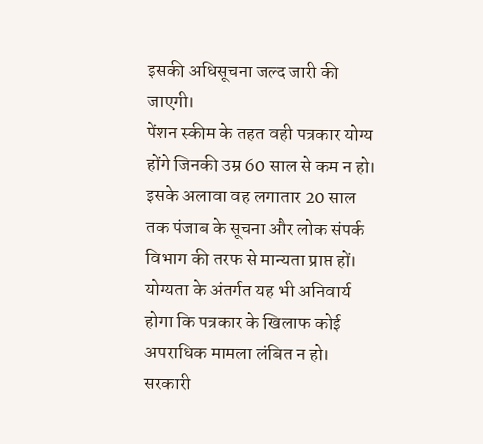इसकी अधिसूचना जल्द जारी की जाएगी।
पेंशन स्कीम के तहत वही पत्रकार योग्य होंगे जिनकी उम्र 60 साल से कम न हो। इसके अलावा वह लगातार 20 साल तक पंजाब के सूचना और लोक संपर्क विभाग की तरफ से मान्यता प्राप्त हों। योग्यता के अंतर्गत यह भी अनिवार्य होगा कि पत्रकार के खिलाफ कोई अपराधिक मामला लंबित न हो।
सरकारी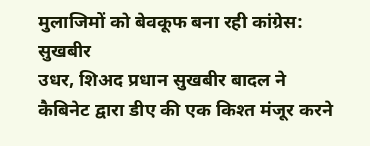मुलाजिमों को बेवकूफ बना रही कांग्रेस: सुखबीर
उधर, शिअद प्रधान सुखबीर बादल ने कैबिनेट द्वारा डीए की एक किश्त मंजूर करने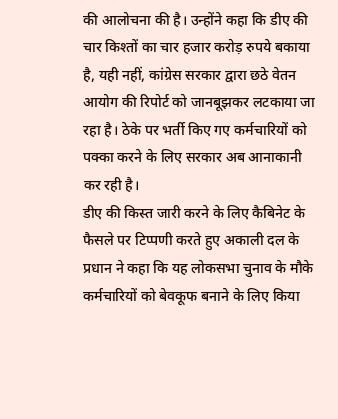की आलोचना की है। उन्होंने कहा कि डीए की चार किश्तों का चार हजार करोड़ रुपये बकाया है, यही नहीं, कांग्रेस सरकार द्वारा छठे वेतन आयोग की रिपोर्ट को जानबूझकर लटकाया जा रहा है। ठेके पर भर्ती किए गए कर्मचारियों को पक्का करने के लिए सरकार अब आनाकानी कर रही है।
डीए की किस्त जारी करने के लिए कैबिनेट के फैसले पर टिप्पणी करते हुए अकाली दल के प्रधान ने कहा कि यह लोकसभा चुनाव के मौके कर्मचारियों को बेवकूफ बनाने के लिए किया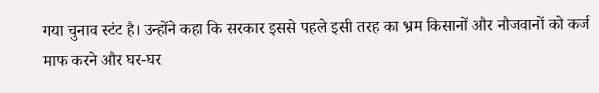गया चुनाव स्टंट है। उन्होंने कहा कि सरकार इससे पहले इसी तरह का भ्रम किसानों और नौजवानों को कर्ज माफ करने और घर-घर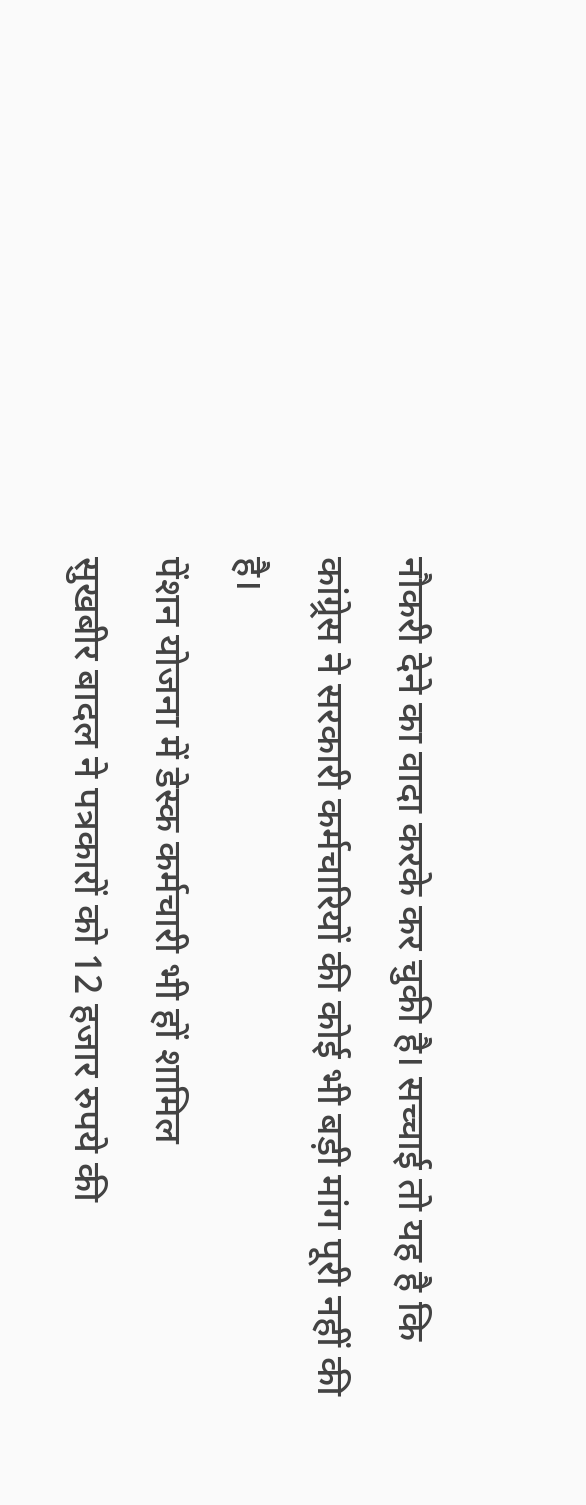नौकरी देने का वादा करके कर चुकी है। सच्चाई तो यह है कि कांग्र्रेस ने सरकारी कर्मचारियों की कोई भी बड़ी मांग पूरी नहीं की है।
पेंशन योजना में डेस्क कर्मचारी भी हों शामिल
सुखबीर बादल ने पत्रकारों को 12 हजार रुपये की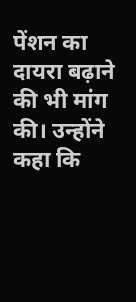पेंशन का दायरा बढ़ाने की भी मांग की। उन्होंने कहा कि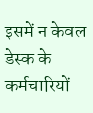इसमें न केवल डेस्क के कर्मचारियों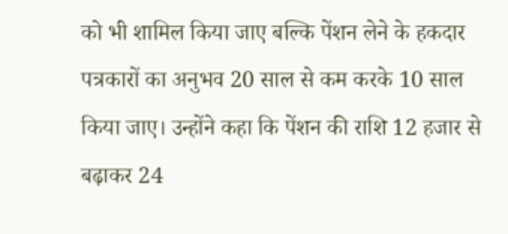को भी शामिल किया जाए बल्कि पेंशन लेने के हकदार पत्रकारों का अनुभव 20 साल से कम करके 10 साल किया जाए। उन्होंने कहा कि पेंशन की राशि 12 हजार से बढ़ाकर 24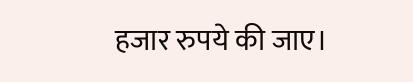हजार रुपये की जाए।